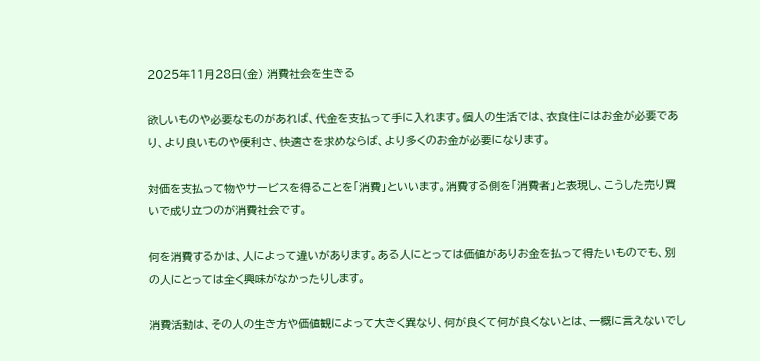2025年11月28日(金) 消費社会を生きる

欲しいものや必要なものがあれば、代金を支払って手に入れます。個人の生活では、衣食住にはお金が必要であり、より良いものや便利さ、快適さを求めならば、より多くのお金が必要になります。

対価を支払って物やサービスを得ることを「消費」といいます。消費する側を「消費者」と表現し、こうした売り買いで成り立つのが消費社会です。

何を消費するかは、人によって違いがあります。ある人にとっては価値がありお金を払って得たいものでも、別の人にとっては全く興味がなかったりします。

消費活動は、その人の生き方や価値観によって大きく異なり、何が良くて何が良くないとは、一概に言えないでし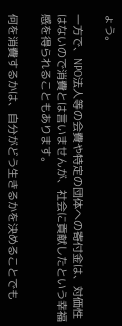ょう。

一方で、NPO法人等の会費や特定の団体への寄付金は、対価性はないので消費とは言いませんが、社会に貢献したという幸福感を得られることもあります。

何を消費するかは、自分がどう生きるかを決めることでも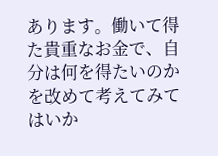あります。働いて得た貴重なお金で、自分は何を得たいのかを改めて考えてみてはいか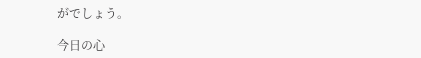がでしょう。

今日の心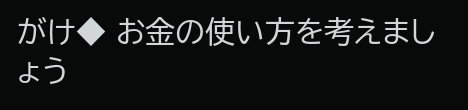がけ◆ お金の使い方を考えましょう